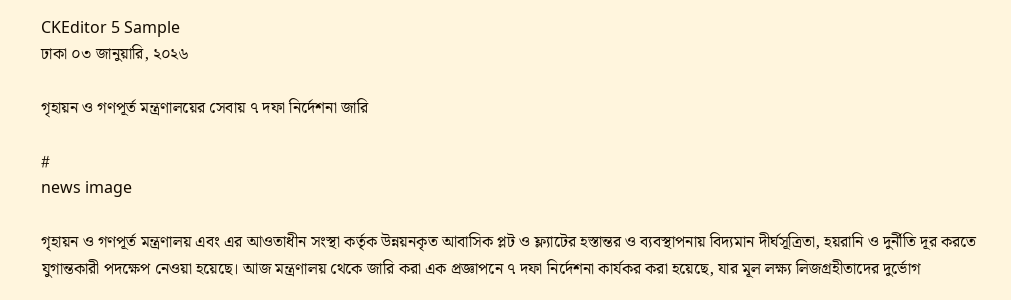CKEditor 5 Sample
ঢাকা ০৩ জানুয়ারি, ২০২৬

গৃহায়ন ও গণপূর্ত মন্ত্রণালয়ের সেবায় ৭ দফা নির্দেশনা জারি

#
news image

গৃহায়ন ও গণপূর্ত মন্ত্রণালয় এবং এর আওতাধীন সংস্থা কর্তৃক উন্নয়নকৃত আবাসিক প্লট ও ফ্ল্যাটের হস্তান্তর ও ব্যবস্থাপনায় বিদ্যমান দীর্ঘসূত্রিতা, হয়রানি ও দুর্নীতি দূর করতে যুগান্তকারী পদক্ষেপ নেওয়া হয়েছে। আজ মন্ত্রণালয় থেকে জারি করা এক প্রজ্ঞাপনে ৭ দফা নির্দেশনা কার্যকর করা হয়েছে, যার মূল লক্ষ্য লিজগ্রহীতাদের দুর্ভোগ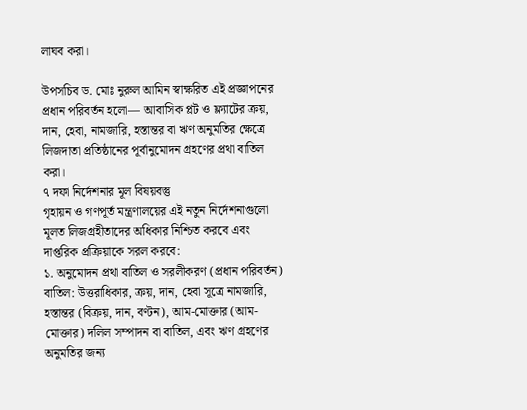লাঘব করা।

উপসচিব ড. মোঃ নুরুল আমিন স্বাক্ষরিত এই প্রজ্ঞাপনের প্রধান পরিবর্তন হলো— আবাসিক প্লট ও ফ্ল্যাটের ক্রয়, দান, হেবা, নামজারি, হস্তান্তর বা ঋণ অনুমতির ক্ষেত্রে লিজদাতা প্রতিষ্ঠানের পূর্বানুমোদন গ্রহণের প্রথা বাতিল করা।
৭ দফা নির্দেশনার মূল বিষয়বস্তু
গৃহায়ন ও গণপূর্ত মন্ত্রণালয়ের এই নতুন নির্দেশনাগুলো মূলত লিজগ্রহীতাদের অধিকার নিশ্চিত করবে এবং দাপ্তরিক প্রক্রিয়াকে সরল করবে:
১. অনুমোদন প্রথা বাতিল ও সরলীকরণ (প্রধান পরিবর্তন)
বাতিল: উত্তরাধিকার, ক্রয়, দান, হেবা সূত্রে নামজারি, হস্তান্তর (বিক্রয়, দান, বণ্টন), আম-মোক্তার (আম-মোক্তার) দলিল সম্পাদন বা বাতিল, এবং ঋণ গ্রহণের অনুমতির জন্য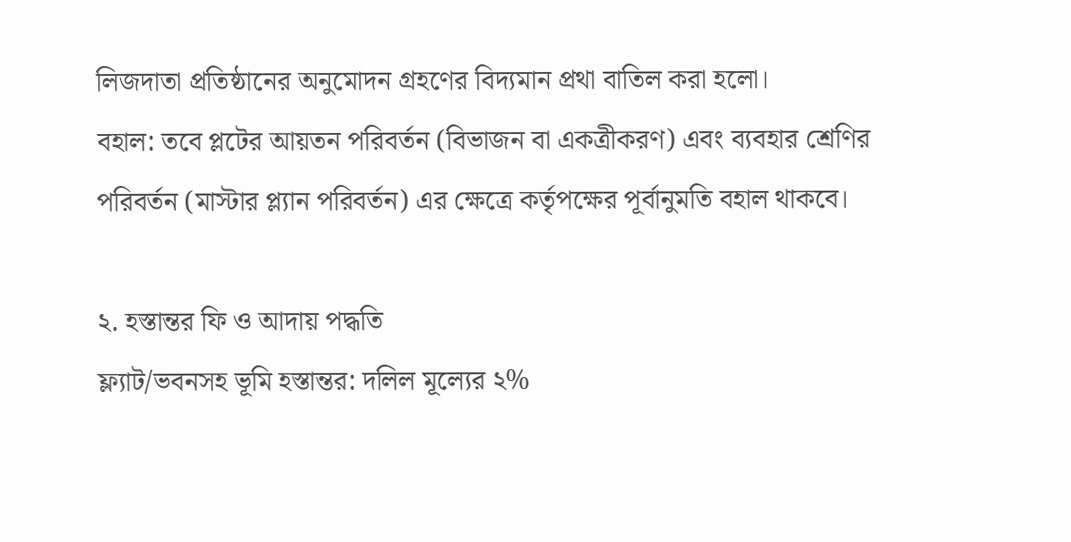লিজদাতা প্রতিষ্ঠানের অনুমোদন গ্রহণের বিদ্যমান প্রথা বাতিল করা হলো।
বহাল: তবে প্লটের আয়তন পরিবর্তন (বিভাজন বা একত্রীকরণ) এবং ব্যবহার শ্রেণির পরিবর্তন (মাস্টার প্ল্যান পরিবর্তন) এর ক্ষেত্রে কর্তৃপক্ষের পূর্বানুমতি বহাল থাকবে।

২. হস্তান্তর ফি ও আদায় পদ্ধতি
ফ্ল্যাট/ভবনসহ ভূমি হস্তান্তর: দলিল মূল্যের ২%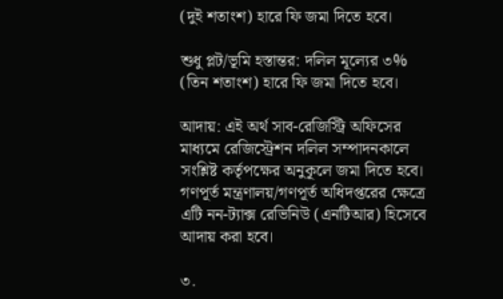(দুই শতাংশ) হারে ফি জমা দিতে হবে।

শুধু প্লট/ভূমি হস্তান্তর: দলিল মূল্যের ৩% (তিন শতাংশ) হারে ফি জমা দিতে হবে।

আদায়: এই অর্থ সাব-রেজিস্ট্রি অফিসের মাধ্যমে রেজিস্ট্রেশন দলিল সম্পাদনকালে সংশ্লিষ্ট কর্তৃপক্ষের অনুকূলে জমা দিতে হবে। গণপূর্ত মন্ত্রণালয়/গণপূর্ত অধিদপ্তরের ক্ষেত্রে এটি নন-ট্যাক্স রেভিনিউ (এনটিআর) হিসেবে আদায় করা হবে।

৩.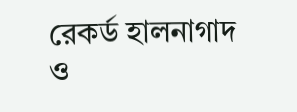রেকর্ড হালনাগাদ ও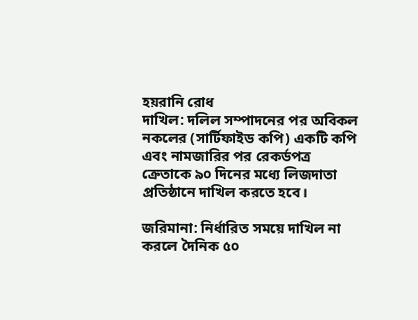হয়রানি রোধ
দাখিল: দলিল সম্পাদনের পর অবিকল নকলের (সার্টিফাইড কপি) একটি কপি এবং নামজারির পর রেকর্ডপত্র ক্রেতাকে ৯০ দিনের মধ্যে লিজদাতা প্রতিষ্ঠানে দাখিল করতে হবে।

জরিমানা: নির্ধারিত সময়ে দাখিল না করলে দৈনিক ৫০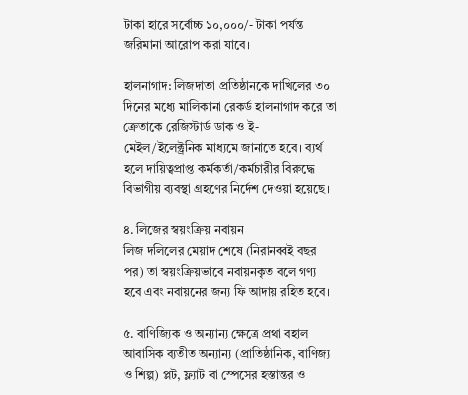টাকা হারে সর্বোচ্চ ১০,০০০/- টাকা পর্যন্ত জরিমানা আরোপ করা যাবে।

হালনাগাদ: লিজদাতা প্রতিষ্ঠানকে দাখিলের ৩০ দিনের মধ্যে মালিকানা রেকর্ড হালনাগাদ করে তা ক্রেতাকে রেজিস্টার্ড ডাক ও ই-মেইল/ইলেক্ট্রনিক মাধ্যমে জানাতে হবে। ব্যর্থ হলে দায়িত্বপ্রাপ্ত কর্মকর্তা/কর্মচারীর বিরুদ্ধে বিভাগীয় ব্যবস্থা গ্রহণের নির্দেশ দেওয়া হয়েছে।

৪. লিজের স্বয়ংক্রিয় নবায়ন
লিজ দলিলের মেয়াদ শেষে (নিরানব্বই বছর পর) তা স্বয়ংক্রিয়ভাবে নবায়নকৃত বলে গণ্য হবে এবং নবায়নের জন্য ফি আদায় রহিত হবে।

৫. বাণিজ্যিক ও অন্যান্য ক্ষেত্রে প্রথা বহাল
আবাসিক ব্যতীত অন্যান্য (প্রাতিষ্ঠানিক, বাণিজ্য ও শিল্প) প্লট, ফ্ল্যাট বা স্পেসের হস্তান্তর ও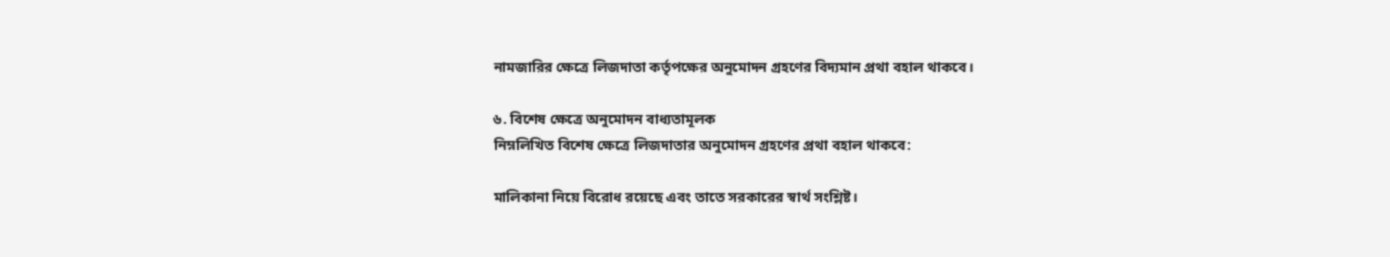নামজারির ক্ষেত্রে লিজদাতা কর্তৃপক্ষের অনুমোদন গ্রহণের বিদ্যমান প্রথা বহাল থাকবে।

৬. বিশেষ ক্ষেত্রে অনুমোদন বাধ্যতামূলক
নিম্নলিখিত বিশেষ ক্ষেত্রে লিজদাতার অনুমোদন গ্রহণের প্রথা বহাল থাকবে:

মালিকানা নিয়ে বিরোধ রয়েছে এবং তাতে সরকারের স্বার্থ সংশ্লিষ্ট।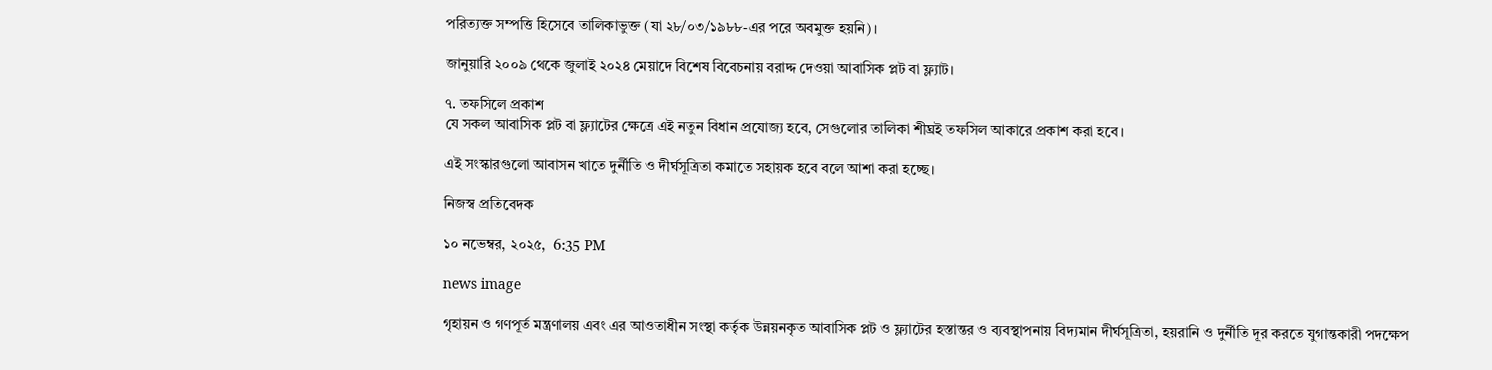পরিত্যক্ত সম্পত্তি হিসেবে তালিকাভুক্ত (যা ২৮/০৩/১৯৮৮-এর পরে অবমুক্ত হয়নি)।

জানুয়ারি ২০০৯ থেকে জুলাই ২০২৪ মেয়াদে বিশেষ বিবেচনায় বরাদ্দ দেওয়া আবাসিক প্লট বা ফ্ল্যাট।

৭. তফসিলে প্রকাশ
যে সকল আবাসিক প্লট বা ফ্ল্যাটের ক্ষেত্রে এই নতুন বিধান প্রযোজ্য হবে, সেগুলোর তালিকা শীঘ্রই তফসিল আকারে প্রকাশ করা হবে।

এই সংস্কারগুলো আবাসন খাতে দুর্নীতি ও দীর্ঘসূত্রিতা কমাতে সহায়ক হবে বলে আশা করা হচ্ছে।

নিজস্ব প্রতিবেদক

১০ নভেম্বর, ২০২৫,  6:35 PM

news image

গৃহায়ন ও গণপূর্ত মন্ত্রণালয় এবং এর আওতাধীন সংস্থা কর্তৃক উন্নয়নকৃত আবাসিক প্লট ও ফ্ল্যাটের হস্তান্তর ও ব্যবস্থাপনায় বিদ্যমান দীর্ঘসূত্রিতা, হয়রানি ও দুর্নীতি দূর করতে যুগান্তকারী পদক্ষেপ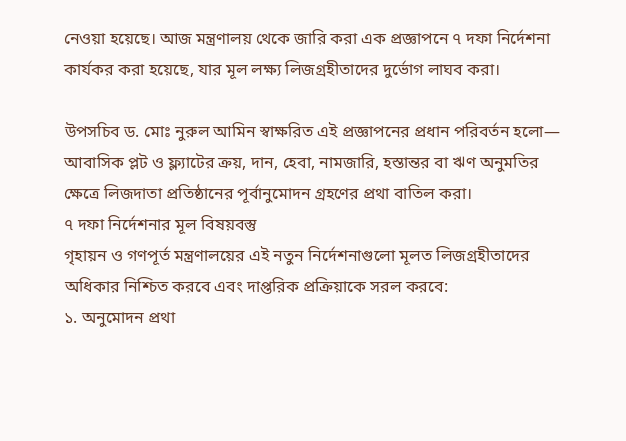নেওয়া হয়েছে। আজ মন্ত্রণালয় থেকে জারি করা এক প্রজ্ঞাপনে ৭ দফা নির্দেশনা কার্যকর করা হয়েছে, যার মূল লক্ষ্য লিজগ্রহীতাদের দুর্ভোগ লাঘব করা।

উপসচিব ড. মোঃ নুরুল আমিন স্বাক্ষরিত এই প্রজ্ঞাপনের প্রধান পরিবর্তন হলো— আবাসিক প্লট ও ফ্ল্যাটের ক্রয়, দান, হেবা, নামজারি, হস্তান্তর বা ঋণ অনুমতির ক্ষেত্রে লিজদাতা প্রতিষ্ঠানের পূর্বানুমোদন গ্রহণের প্রথা বাতিল করা।
৭ দফা নির্দেশনার মূল বিষয়বস্তু
গৃহায়ন ও গণপূর্ত মন্ত্রণালয়ের এই নতুন নির্দেশনাগুলো মূলত লিজগ্রহীতাদের অধিকার নিশ্চিত করবে এবং দাপ্তরিক প্রক্রিয়াকে সরল করবে:
১. অনুমোদন প্রথা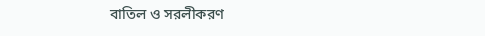বাতিল ও সরলীকরণ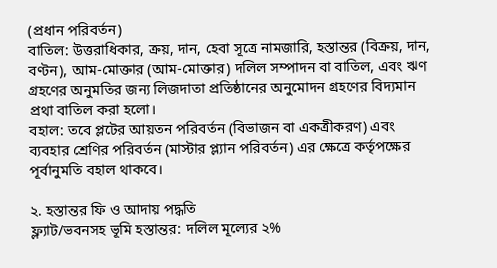(প্রধান পরিবর্তন)
বাতিল: উত্তরাধিকার, ক্রয়, দান, হেবা সূত্রে নামজারি, হস্তান্তর (বিক্রয়, দান, বণ্টন), আম-মোক্তার (আম-মোক্তার) দলিল সম্পাদন বা বাতিল, এবং ঋণ গ্রহণের অনুমতির জন্য লিজদাতা প্রতিষ্ঠানের অনুমোদন গ্রহণের বিদ্যমান প্রথা বাতিল করা হলো।
বহাল: তবে প্লটের আয়তন পরিবর্তন (বিভাজন বা একত্রীকরণ) এবং ব্যবহার শ্রেণির পরিবর্তন (মাস্টার প্ল্যান পরিবর্তন) এর ক্ষেত্রে কর্তৃপক্ষের পূর্বানুমতি বহাল থাকবে।

২. হস্তান্তর ফি ও আদায় পদ্ধতি
ফ্ল্যাট/ভবনসহ ভূমি হস্তান্তর: দলিল মূল্যের ২%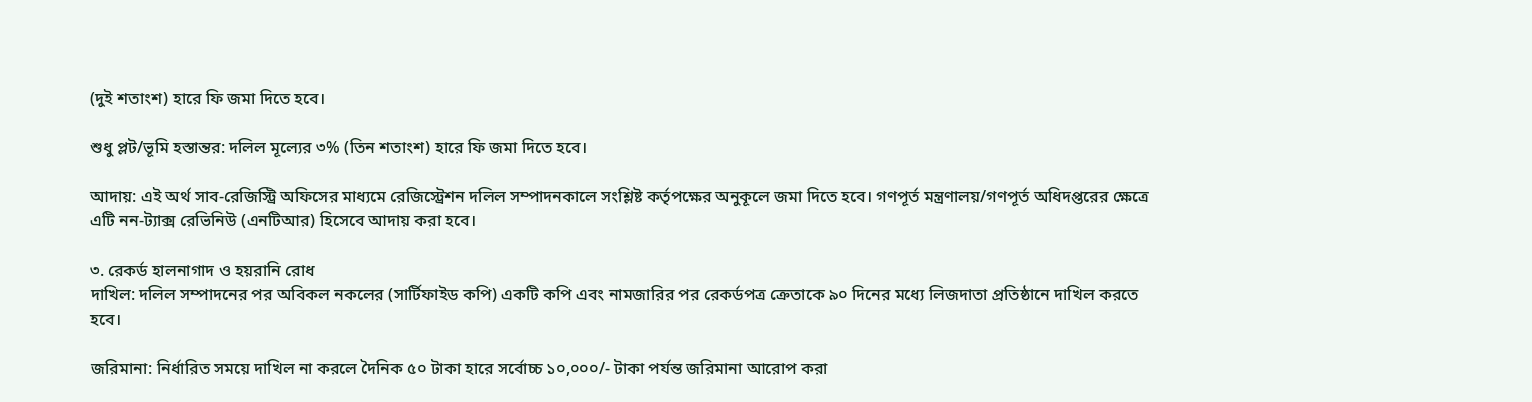(দুই শতাংশ) হারে ফি জমা দিতে হবে।

শুধু প্লট/ভূমি হস্তান্তর: দলিল মূল্যের ৩% (তিন শতাংশ) হারে ফি জমা দিতে হবে।

আদায়: এই অর্থ সাব-রেজিস্ট্রি অফিসের মাধ্যমে রেজিস্ট্রেশন দলিল সম্পাদনকালে সংশ্লিষ্ট কর্তৃপক্ষের অনুকূলে জমা দিতে হবে। গণপূর্ত মন্ত্রণালয়/গণপূর্ত অধিদপ্তরের ক্ষেত্রে এটি নন-ট্যাক্স রেভিনিউ (এনটিআর) হিসেবে আদায় করা হবে।

৩. রেকর্ড হালনাগাদ ও হয়রানি রোধ
দাখিল: দলিল সম্পাদনের পর অবিকল নকলের (সার্টিফাইড কপি) একটি কপি এবং নামজারির পর রেকর্ডপত্র ক্রেতাকে ৯০ দিনের মধ্যে লিজদাতা প্রতিষ্ঠানে দাখিল করতে হবে।

জরিমানা: নির্ধারিত সময়ে দাখিল না করলে দৈনিক ৫০ টাকা হারে সর্বোচ্চ ১০,০০০/- টাকা পর্যন্ত জরিমানা আরোপ করা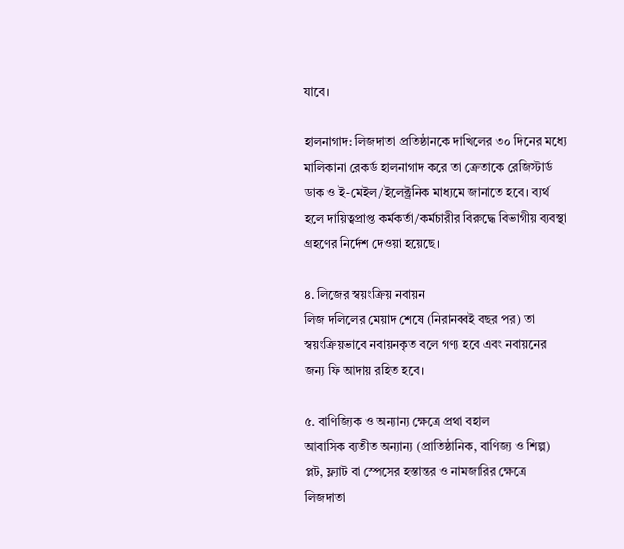যাবে।

হালনাগাদ: লিজদাতা প্রতিষ্ঠানকে দাখিলের ৩০ দিনের মধ্যে মালিকানা রেকর্ড হালনাগাদ করে তা ক্রেতাকে রেজিস্টার্ড ডাক ও ই-মেইল/ইলেক্ট্রনিক মাধ্যমে জানাতে হবে। ব্যর্থ হলে দায়িত্বপ্রাপ্ত কর্মকর্তা/কর্মচারীর বিরুদ্ধে বিভাগীয় ব্যবস্থা গ্রহণের নির্দেশ দেওয়া হয়েছে।

৪. লিজের স্বয়ংক্রিয় নবায়ন
লিজ দলিলের মেয়াদ শেষে (নিরানব্বই বছর পর) তা স্বয়ংক্রিয়ভাবে নবায়নকৃত বলে গণ্য হবে এবং নবায়নের জন্য ফি আদায় রহিত হবে।

৫. বাণিজ্যিক ও অন্যান্য ক্ষেত্রে প্রথা বহাল
আবাসিক ব্যতীত অন্যান্য (প্রাতিষ্ঠানিক, বাণিজ্য ও শিল্প) প্লট, ফ্ল্যাট বা স্পেসের হস্তান্তর ও নামজারির ক্ষেত্রে লিজদাতা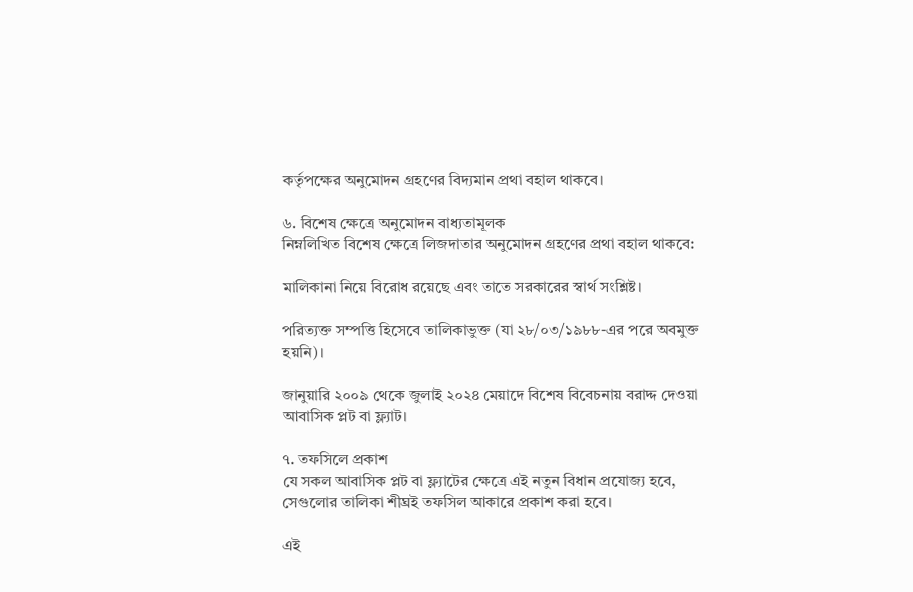কর্তৃপক্ষের অনুমোদন গ্রহণের বিদ্যমান প্রথা বহাল থাকবে।

৬. বিশেষ ক্ষেত্রে অনুমোদন বাধ্যতামূলক
নিম্নলিখিত বিশেষ ক্ষেত্রে লিজদাতার অনুমোদন গ্রহণের প্রথা বহাল থাকবে:

মালিকানা নিয়ে বিরোধ রয়েছে এবং তাতে সরকারের স্বার্থ সংশ্লিষ্ট।

পরিত্যক্ত সম্পত্তি হিসেবে তালিকাভুক্ত (যা ২৮/০৩/১৯৮৮-এর পরে অবমুক্ত হয়নি)।

জানুয়ারি ২০০৯ থেকে জুলাই ২০২৪ মেয়াদে বিশেষ বিবেচনায় বরাদ্দ দেওয়া আবাসিক প্লট বা ফ্ল্যাট।

৭. তফসিলে প্রকাশ
যে সকল আবাসিক প্লট বা ফ্ল্যাটের ক্ষেত্রে এই নতুন বিধান প্রযোজ্য হবে, সেগুলোর তালিকা শীঘ্রই তফসিল আকারে প্রকাশ করা হবে।

এই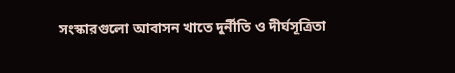সংস্কারগুলো আবাসন খাতে দুর্নীতি ও দীর্ঘসূত্রিতা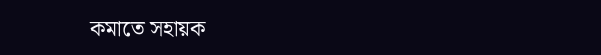কমাতে সহায়ক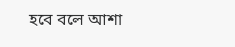হবে বলে আশা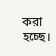করা হচ্ছে।